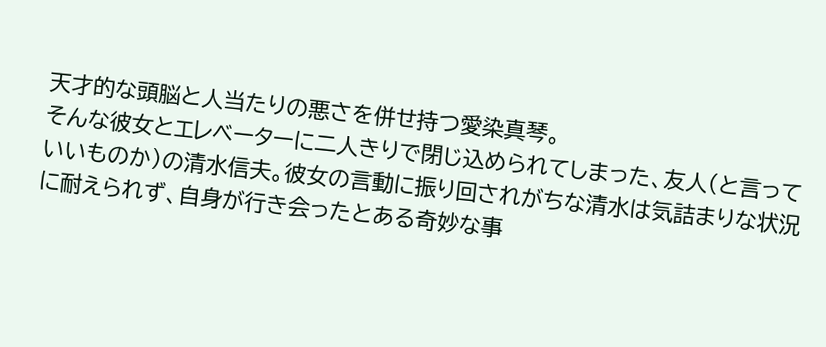天才的な頭脳と人当たりの悪さを併せ持つ愛染真琴。
そんな彼女とエレベーターに二人きりで閉じ込められてしまった、友人(と言っていいものか)の清水信夫。彼女の言動に振り回されがちな清水は気詰まりな状況に耐えられず、自身が行き会ったとある奇妙な事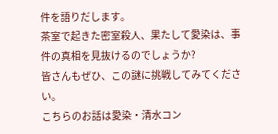件を語りだします。
茶室で起きた密室殺人、果たして愛染は、事件の真相を見抜けるのでしょうか?
皆さんもぜひ、この謎に挑戦してみてください。
こちらのお話は愛染・清水コン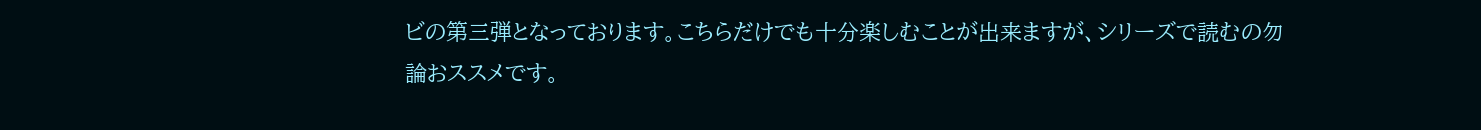ビの第三弾となっております。こちらだけでも十分楽しむことが出来ますが、シリーズで読むの勿論おススメです。